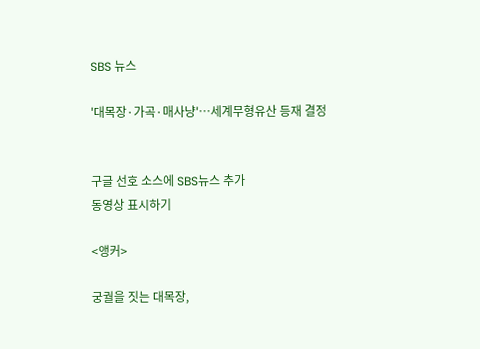SBS 뉴스

'대목장·가곡·매사냥'…세계무형유산 등재 결정


구글 선호 소스에 SBS뉴스 추가
동영상 표시하기

<앵커>

궁궐을 짓는 대목장,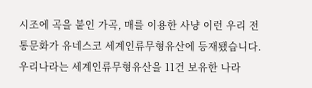시조에 곡을 붙인 가곡, 매를 이용한 사냥 이런 우리 전통문화가 유네스코 세계인류무형유산에 등재됐습니다. 우리나라는 세계인류무형유산을 11건 보유한 나라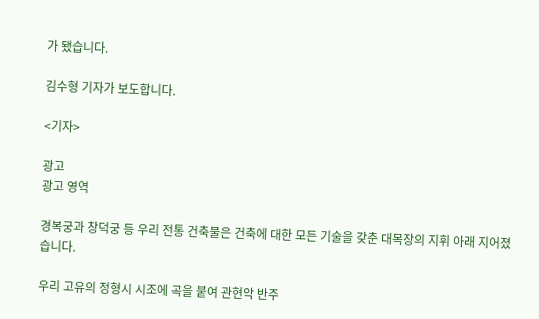가 됐습니다.

김수형 기자가 보도합니다.

<기자>

광고
광고 영역

경복궁과 창덕궁 등 우리 전통 건축물은 건축에 대한 모든 기술을 갖춘 대목장의 지휘 아래 지어졌습니다.

우리 고유의 정형시 시조에 곡을 붙여 관현악 반주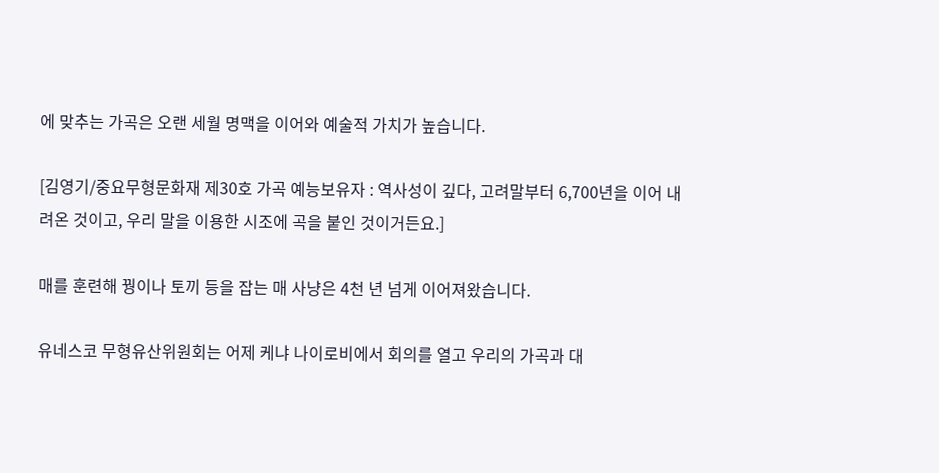에 맞추는 가곡은 오랜 세월 명맥을 이어와 예술적 가치가 높습니다.

[김영기/중요무형문화재 제30호 가곡 예능보유자 : 역사성이 깊다, 고려말부터 6,700년을 이어 내려온 것이고, 우리 말을 이용한 시조에 곡을 붙인 것이거든요.]

매를 훈련해 꿩이나 토끼 등을 잡는 매 사냥은 4천 년 넘게 이어져왔습니다.

유네스코 무형유산위원회는 어제 케냐 나이로비에서 회의를 열고 우리의 가곡과 대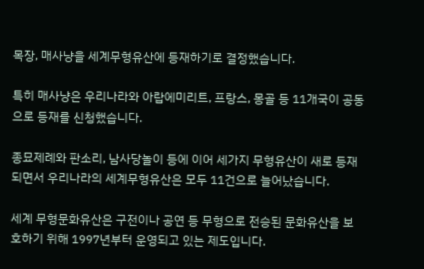목장, 매사냥을 세계무형유산에 등재하기로 결정했습니다.

특히 매사냥은 우리나라와 아랍에미리트, 프랑스, 몽골 등 11개국이 공동으로 등재를 신청했습니다.

종묘제례와 판소리, 남사당놀이 등에 이어 세가지 무형유산이 새로 등재되면서 우리나라의 세계무형유산은 모두 11건으로 늘어났습니다.

세계 무형문화유산은 구전이나 공연 등 무형으로 전승된 문화유산을 보호하기 위해 1997년부터 운영되고 있는 제도입니다.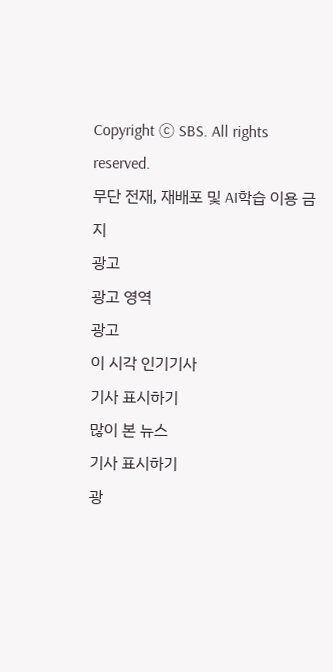Copyright Ⓒ SBS. All rights reserved.
무단 전재, 재배포 및 AI학습 이용 금지
광고
광고 영역
광고
이 시각 인기기사
기사 표시하기
많이 본 뉴스
기사 표시하기
광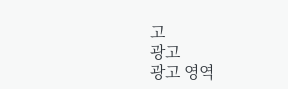고
광고
광고 영역